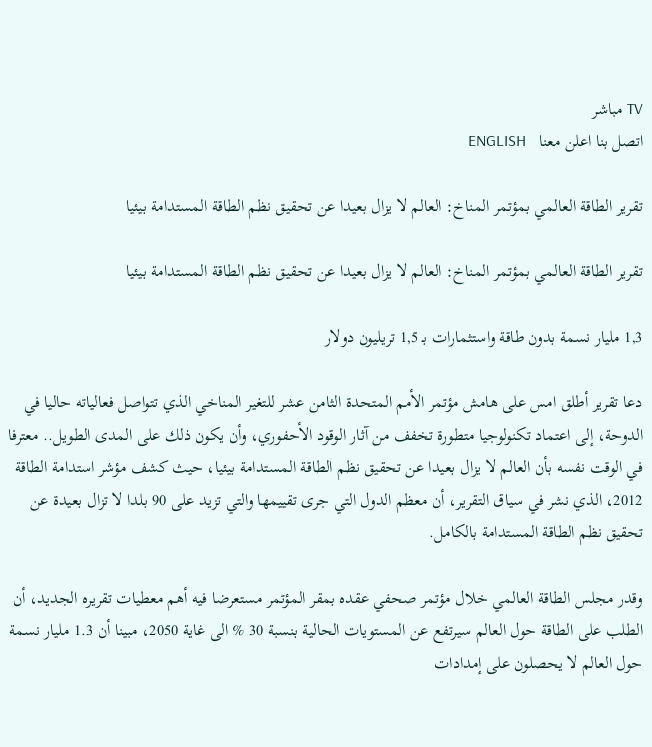TV مباشر
اتصل بنا اعلن معنا   ENGLISH

تقرير الطاقة العالمي بمؤتمر المناخ: العالم لا يزال بعيدا عن تحقيق نظم الطاقة المستدامة بيئيا

تقرير الطاقة العالمي بمؤتمر المناخ: العالم لا يزال بعيدا عن تحقيق نظم الطاقة المستدامة بيئيا

1,3 مليار نسمة بدون طاقة واستثمارات بـ 1,5 تريليون دولار

دعا تقرير أطلق امس على هامش مؤتمر الأمم المتحدة الثامن عشر للتغير المناخي الذي تتواصل فعالياته حاليا في الدوحة، إلى اعتماد تكنولوجيا متطورة تخفف من آثار الوقود الأحفوري، وأن يكون ذلك على المدى الطويل.. معترفا في الوقت نفسه بأن العالم لا يزال بعيدا عن تحقيق نظم الطاقة المستدامة بيئيا، حيث كشف مؤشر استدامة الطاقة 2012، الذي نشر في سياق التقرير، أن معظم الدول التي جرى تقييمها والتي تزيد على 90 بلدا لا تزال بعيدة عن تحقيق نظم الطاقة المستدامة بالكامل.

وقدر مجلس الطاقة العالمي خلال مؤتمر صحفي عقده بمقر المؤتمر مستعرضا فيه أهم معطيات تقريره الجديد، أن الطلب على الطاقة حول العالم سيرتفع عن المستويات الحالية بنسبة 30 % الى غاية 2050، مبينا أن 1.3 مليار نسمة حول العالم لا يحصلون على إمدادات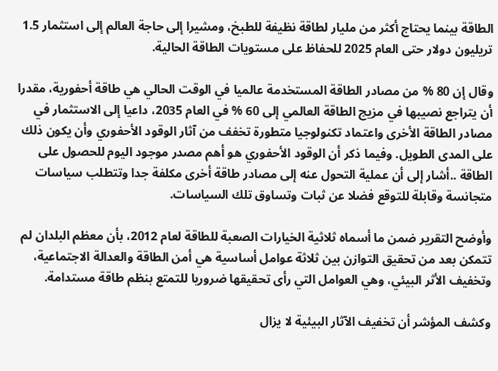الطاقة بينما يحتاج أكثر من مليار لطاقة نظيفة للطبخ، ومشيرا إلى حاجة العالم إلى استثمار 1.5 تريليون دولار حتى العام 2025 للحفاظ على مستويات الطاقة الحالية.

وقال إن 80 % من مصادر الطاقة المستخدمة عالميا في الوقت الحالي هي طاقة أحفورية، مقدرا أن يتراجع نصيبها في مزيج الطاقة العالمي إلى 60 % في العام 2035، داعيا إلى الاستثمار في مصادر الطاقة الأخرى واعتماد تكنولوجيا متطورة تخفف من آثار الوقود الأحفوري وأن يكون ذلك على المدى الطويل. وفيما ذكر أن الوقود الأحفوري هو أهم مصدر موجود اليوم للحصول على الطاقة ..أشار إلى أن عملية التحول عنه إلى مصادر طاقة أخرى مكلفة جدا وتتطلب سياسات متجانسة وقابلة للتوقع فضلا عن ثبات وتساوق تلك السياسات.

وأوضح التقرير ضمن ما أسماه ثلاثية الخيارات الصعبة للطاقة لعام 2012، بأن معظم البلدان لم تتمكن بعد من تحقيق التوازن بين ثلاثة عوامل أساسية هي أمن الطاقة والعدالة الاجتماعية، وتخفيف الأثر البيئي، وهي العوامل التي رأى تحقيقها ضروريا للتمتع بنظم طاقة مستدامة.

وكشف المؤشر أن تخفيف الآثار البيئية لا يزال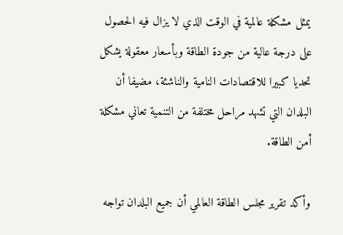يمثل مشكلة عالمية في الوقت الذي لا يزال فيه الحصول على درجة عالية من جودة الطاقة وبأسعار معقولة يشكل تحديا كبيرا للاقتصادات النامية والناشئة، مضيفا أن البلدان التي تشهد مراحل مختلفة من التنمية تعاني مشكلة أمن الطاقة.

وأكد تقرير مجلس الطاقة العالمي أن جميع البلدان تواجه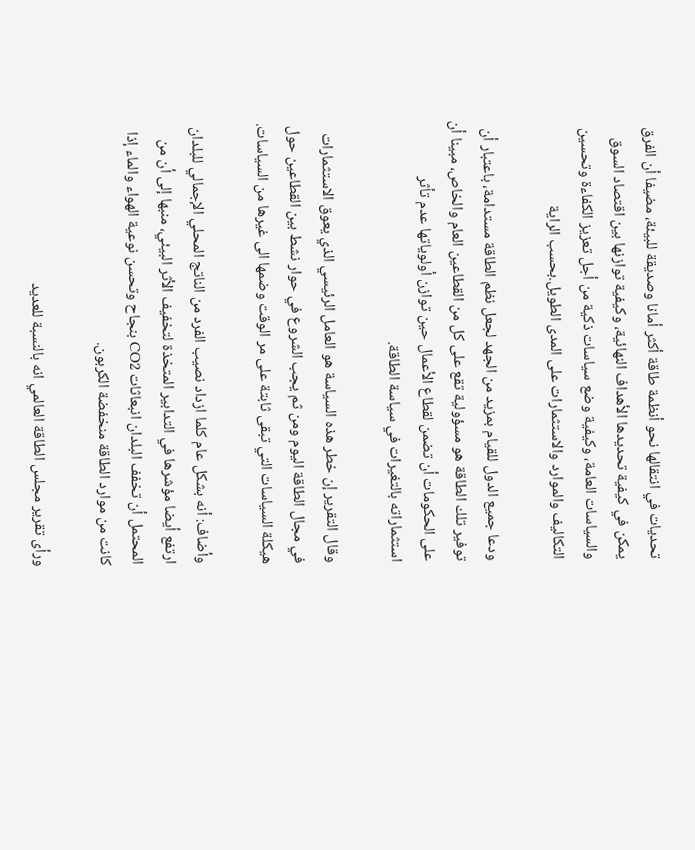تحديات في انتقالها نحو أنظمة طاقة أكثر أمانا وصديقة للبيئة، مضيفا أن الفرق يمكن في كيفية تحديدها الأهداف النهائية، وكيفية توازنها بين اقتصاد السوق والسياسات العامة، وكيفية وضع سياسات ذكية من أجل تعزيز الكفاءة وتحسين التكاليف والموارد والاستثمارات على المدى الطويل.بحسب الراية

ودعا جميع الدول للقيام بمزيد من الجهد لجعل نظم الطاقة مستدامة، باعتبار أن توفير تلك الطاقة هو مسؤولية تقع على كل من القطاعين العام والخاص، مبينا أن على الحكومات أن تضمن لقطاع الأعمال حين توازن أولوياتها عدم تأثر استثماراته بالتغيرات في سياسة الطاقة.

وقال التقرير إن خطر هذه السياسة هو العامل الرئيسي الذي يعوق الاستثمارات في مجال الطاقة اليوم ومن ثم يجب الشروع في حوار نشط بين القطاعين حول هيكلة السياسات التي تبقى ثابتة على مر الوقت وضمها الى غيرها من السياسات.

وأضاف: أنه بشكل عام كلما ازداد نصيب الفرد من الناتج المحلي الإجمالي للبلدان ارتفع أيضا مؤشرها في التدابير المتخذة لتخفيف الأثر البيئي، منبها إلى أن من المحتمل أن تخفف البلدان انبعاثات CO2 بنجاح وتحسن نوعية الهواء والماء إذا كانت من موارد الطاقة منخفضة الكربون.

ورأى تقرير مجلس الطاقة العالمي انه بالنسبة للعديد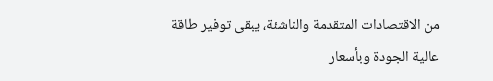من الاقتصادات المتقدمة والناشئة، يبقى توفير طاقة عالية الجودة وبأسعار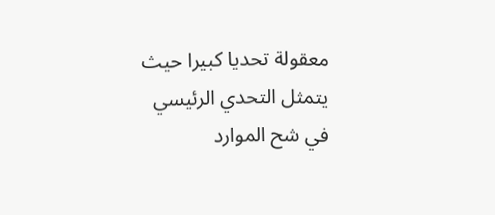معقولة تحديا كبيرا حيث يتمثل التحدي الرئيسي في شح الموارد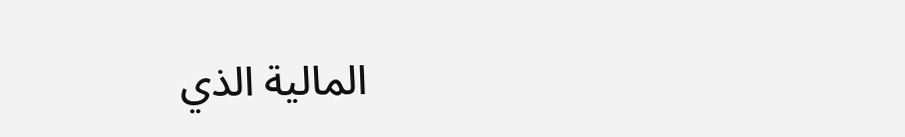المالية الذي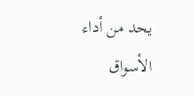يحد من أداء الأسواق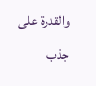والقدرة على جذب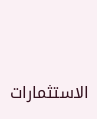الاستثمارات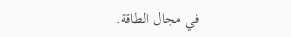في مجال الطاقة.